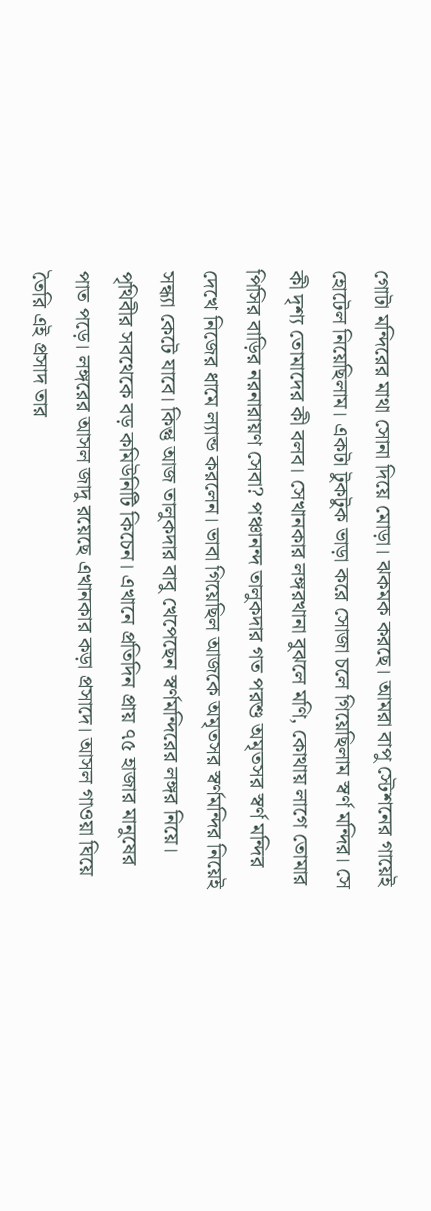গোটা মন্দিরের মাথা সোনা দিয়ে মোড়া। ঝকমক করছে। আমরা বাপু স্টেশনের গায়েই হোটেল নিয়েছিলাম। একটা টুকটুক ভাড়া করে সোজা চলে গিয়েছিলাম স্বর্ণ মন্দির। সে কী দৃশ্য তোমাদের কী বলব। সেখানকার লঙ্গরখানা বুঝলে মণি, কোথায় লাগে তোমার পিসির বাড়ির নরনারায়ণ সেবা? পঞ্চানন্দ তালুকদার গত পরশু অমৃতসর স্বর্ণ মন্দির দেখে নিজের ধামে ল্যান্ড করলেন। ভাবা গিয়েছিল আজকে অমৃতসর স্বর্ণমন্দির নিয়েই সন্ধ্যা কেটে যাবে। কিন্তু আজ তালুকদার বাবু খেপেছেন স্বর্ণমন্দিরের লঙ্গর নিয়ে।
পৃথিবীর সবথেকে বড় কমিউনিটি কিচেন। এখানে প্রতিদিন প্রায় ৭৫ হাজার মানুষের পাত পড়ে। লঙ্গরের আসল জাদু রয়েছে এখানকার কড়া প্রসাদে। আসল গাওয়া ঘিয়ে তৈরি এই প্রসাদ তার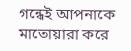গন্ধেই আপনাকে মাতোয়ারা করে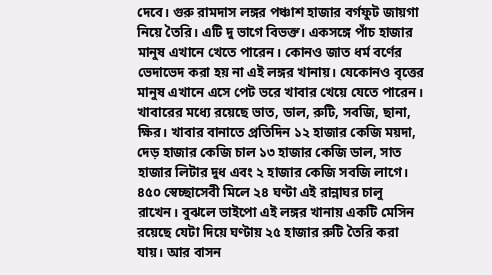দেবে। গুরু রামদাস লঙ্গর পঞ্চাশ হাজার বর্গফুট জায়গা নিয়ে তৈরি। এটি দু ভাগে বিভক্ত। একসঙ্গে পাঁচ হাজার মানুষ এখানে খেতে পারেন। কোনও জাত ধর্ম বর্ণের ভেদাভেদ করা হয় না এই লঙ্গর খানায়। যেকোনও বৃত্তের মানুষ এখানে এসে পেট ভরে খাবার খেয়ে যেতে পারেন।
খাবারের মধ্যে রয়েছে ভাত, ডাল, রুটি, সবজি, ছানা, ক্ষির। খাবার বানাতে প্রতিদিন ১২ হাজার কেজি ময়দা, দেড় হাজার কেজি চাল ১৩ হাজার কেজি ডাল, সাত হাজার লিটার দুধ এবং ২ হাজার কেজি সবজি লাগে। ৪৫০ স্বেচ্ছাসেবী মিলে ২৪ ঘণ্টা এই রান্নাঘর চালু রাখেন। বুঝলে ভাইপো এই লঙ্গর খানায় একটি মেসিন রয়েছে যেটা দিয়ে ঘণ্টায় ২৫ হাজার রুটি তৈরি করা যায়। আর বাসন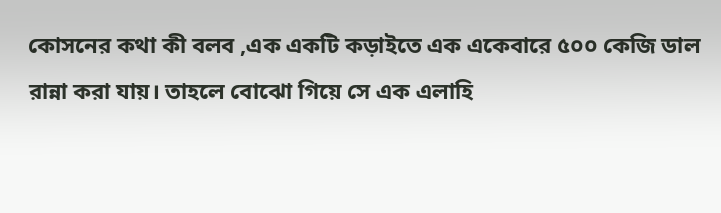কোসনের কথা কী বলব ,এক একটি কড়াইতে এক একেবারে ৫০০ কেজি ডাল রান্না করা যায়। তাহলে বোঝো গিয়ে সে এক এলাহি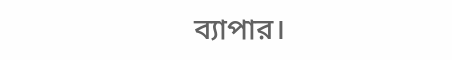ব্যাপার।